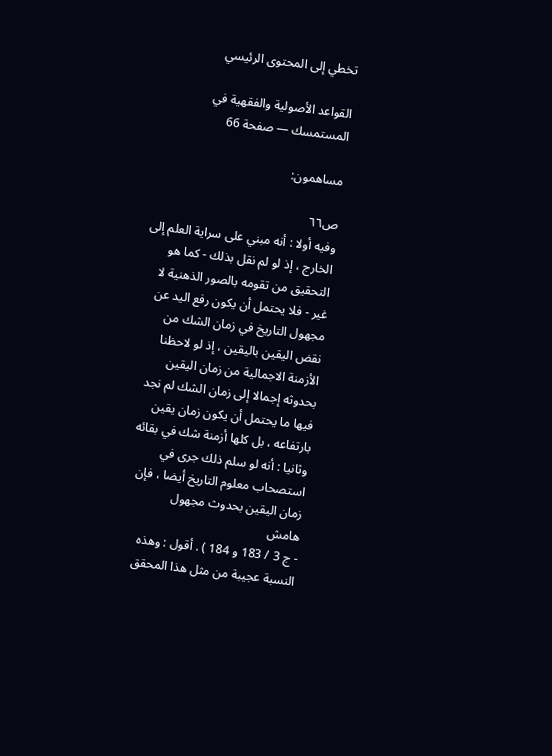تخطي إلى المحتوى الرئيسي

القواعد الأصولية والفقهية في المستمسك — صفحة 66

مساهمون:

ص٦٦
وفيه أولا : أنه مبني على سراية العلم إلى الخارج ، إذ لو لم نقل بذلك - كما هو التحقيق من تقومه بالصور الذهنية لا غير - فلا يحتمل أن يكون رفع اليد عن مجهول التاريخ في زمان الشك من نقض اليقين باليقين ، إذ لو لاحظنا الأزمنة الاجمالية من زمان اليقين بحدوثه إجمالا إلى زمان الشك لم نجد فيها ما يحتمل أن يكون زمان يقين بارتفاعه ، بل كلها أزمنة شك في بقائه وثانيا : أنه لو سلم ذلك جرى في استصحاب معلوم التاريخ أيضا ، فإن زمان اليقين بحدوث مجهول
هامش
- ج 3 / 183 و 184 ) . أقول : وهذه النسبة عجيبة من مثل هذا المحقق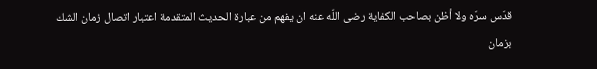قدّس سرّه ولا أظن بصاحب الكفاية رضى اللّه عنه ان يفهم من عبارة الحديث المتقدمة اعتبار اتصال زمان الشك بزمان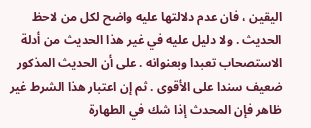اليقين ، فان عدم دلالتها عليه واضح لكل من لاحظ الحديث . ولا دليل عليه في غير هذا الحديث من أدلة الاستصحاب تعبدا وبعنوانه . على أن الحديث المذكور ضعيف سندا على الأقوى . ثم إن اعتبار هذا الشرط غير ظاهر فإن المحدث إذا شك في الطهارة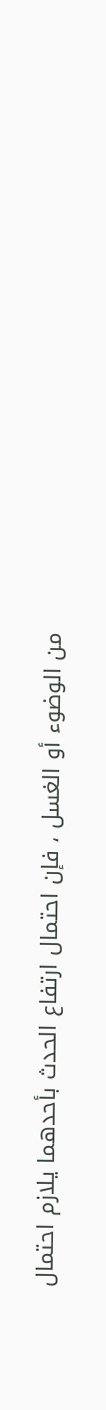من الوضوء أو الغسل ، فإن احتمال ارتفاع الحدث بأحدهما يلازم احتمال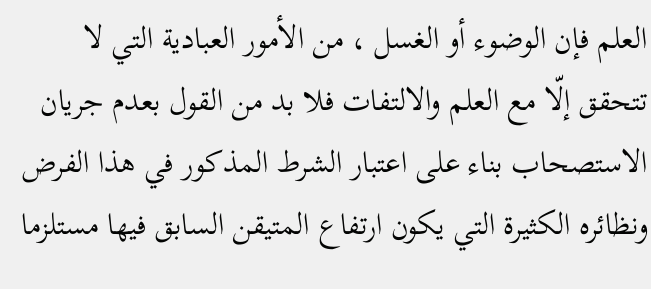العلم فإن الوضوء أو الغسل ، من الأمور العبادية التي لا تتحقق إلّا مع العلم والالتفات فلا بد من القول بعدم جريان الاستصحاب بناء على اعتبار الشرط المذكور في هذا الفرض ونظائره الكثيرة التي يكون ارتفاع المتيقن السابق فيها مستلزما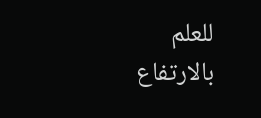للعلم بالارتفاع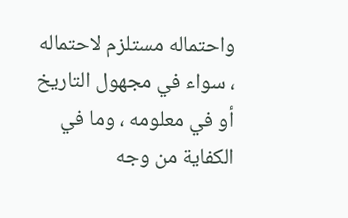واحتماله مستلزم لاحتماله ، سواء في مجهول التاريخ أو في معلومه ، وما في الكفاية من وجه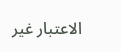الاعتبار غير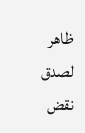ظاهر لصدق نقض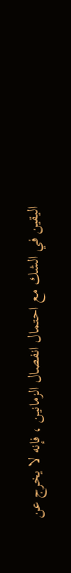اليقين في الشك مع احتمال انفصال الزمانين ، فإنه لا يخرج عن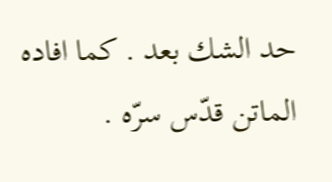حد الشك بعد . كما افاده الماتن قدّس سرّه .